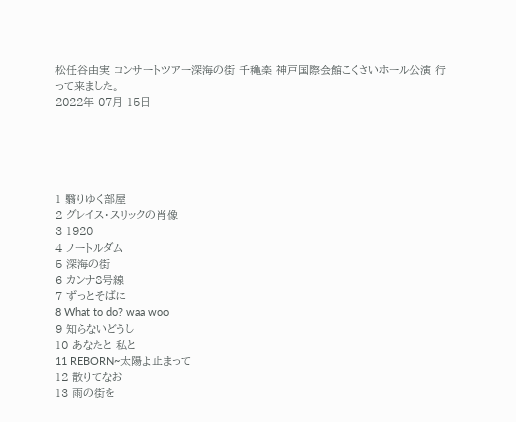松任谷由実 コンサートツアー深海の街 千穐楽 神戸国際会館こくさいホール公演 行って来ました。
2022年 07月 15日





1 翳りゆく部屋
2 グレイス・スリックの肖像
3 1920
4 ノートルダム
5 深海の街
6 カンナ8号線
7 ずっとそばに
8 What to do? waa woo
9 知らないどうし
10 あなたと 私と
11 REBORN~太陽よ止まって
12 散りてなお
13 雨の街を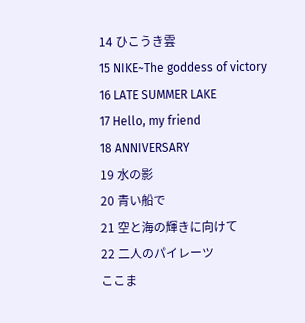14 ひこうき雲
15 NIKE~The goddess of victory
16 LATE SUMMER LAKE
17 Hello, my friend
18 ANNIVERSARY
19 水の影
20 青い船で
21 空と海の輝きに向けて
22 二人のパイレーツ
ここま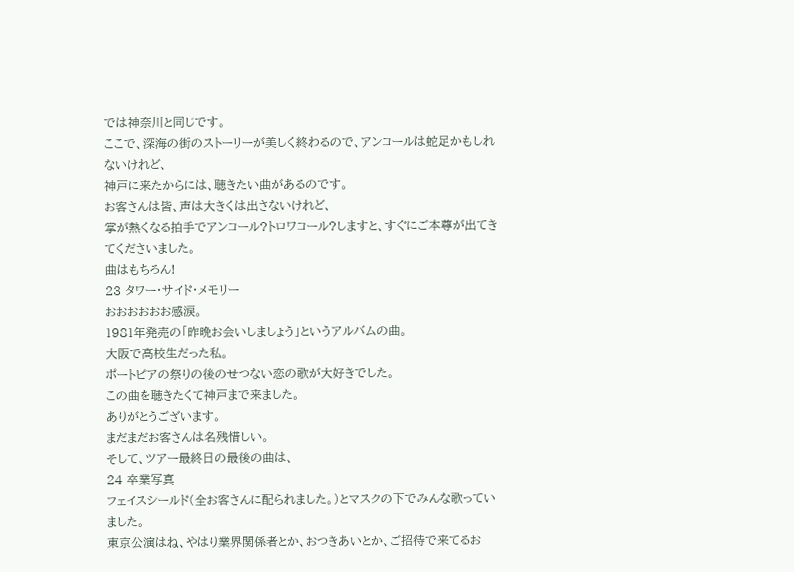では神奈川と同じです。
ここで、深海の街のストーリーが美しく終わるので、アンコールは蛇足かもしれないけれど、
神戸に来たからには、聴きたい曲があるのです。
お客さんは皆、声は大きくは出さないけれど、
掌が熱くなる拍手でアンコール?トロワコール?しますと、すぐにご本尊が出てきてくださいました。
曲はもちろん!
23 タワー・サイド・メモリー
おおおおおお感涙。
1981年発売の「昨晩お会いしましょう」というアルバムの曲。
大阪で高校生だった私。
ポートピアの祭りの後のせつない恋の歌が大好きでした。
この曲を聴きたくて神戸まで来ました。
ありがとうございます。
まだまだお客さんは名残惜しい。
そして、ツアー最終日の最後の曲は、
24 卒業写真
フェイスシールド(全お客さんに配られました。)とマスクの下でみんな歌っていました。
東京公演はね、やはり業界関係者とか、おつきあいとか、ご招待で来てるお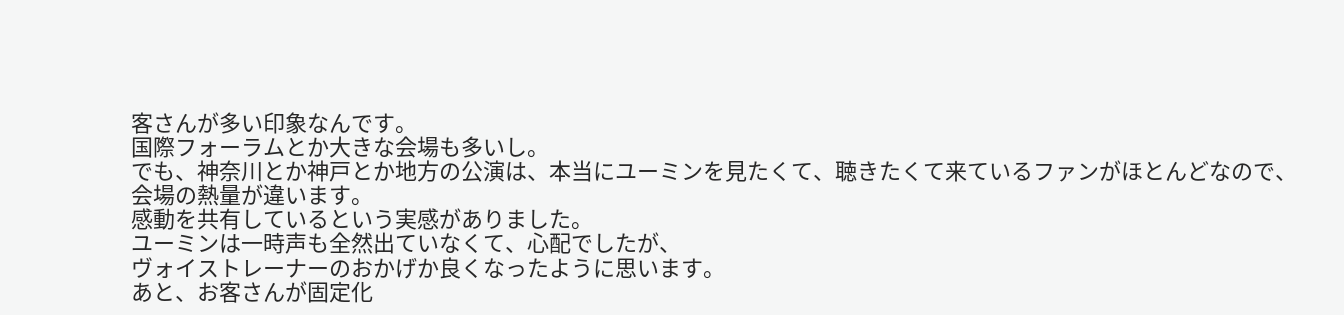客さんが多い印象なんです。
国際フォーラムとか大きな会場も多いし。
でも、神奈川とか神戸とか地方の公演は、本当にユーミンを見たくて、聴きたくて来ているファンがほとんどなので、
会場の熱量が違います。
感動を共有しているという実感がありました。
ユーミンは一時声も全然出ていなくて、心配でしたが、
ヴォイストレーナーのおかげか良くなったように思います。
あと、お客さんが固定化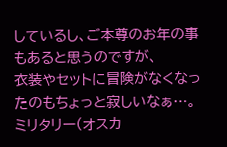しているし、ご本尊のお年の事もあると思うのですが、
衣装やセットに冒険がなくなったのもちょっと寂しいなぁ…。
ミリタリー(オスカ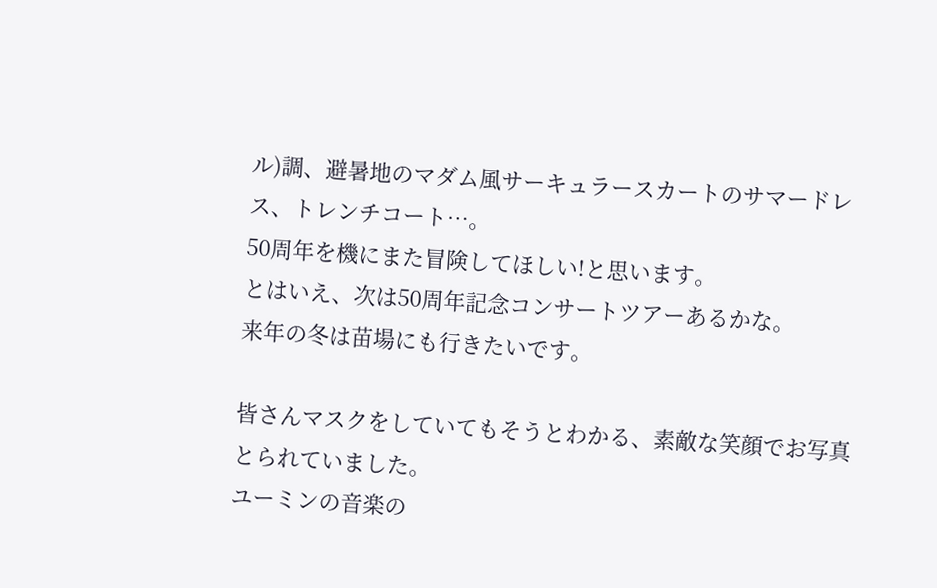ル)調、避暑地のマダム風サーキュラースカートのサマードレス、トレンチコート…。
50周年を機にまた冒険してほしい!と思います。
とはいえ、次は50周年記念コンサートツアーあるかな。
来年の冬は苗場にも行きたいです。

皆さんマスクをしていてもそうとわかる、素敵な笑顔でお写真とられていました。
ユーミンの音楽の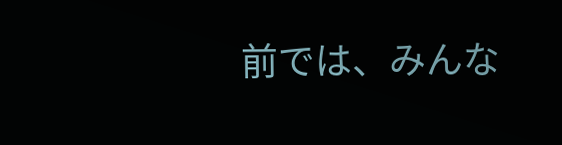前では、みんな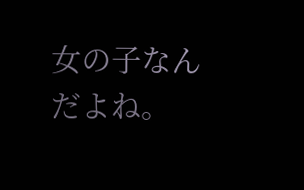女の子なんだよね。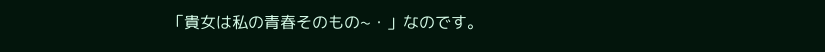「貴女は私の青春そのもの~・」なのです。